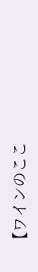【ワインのここ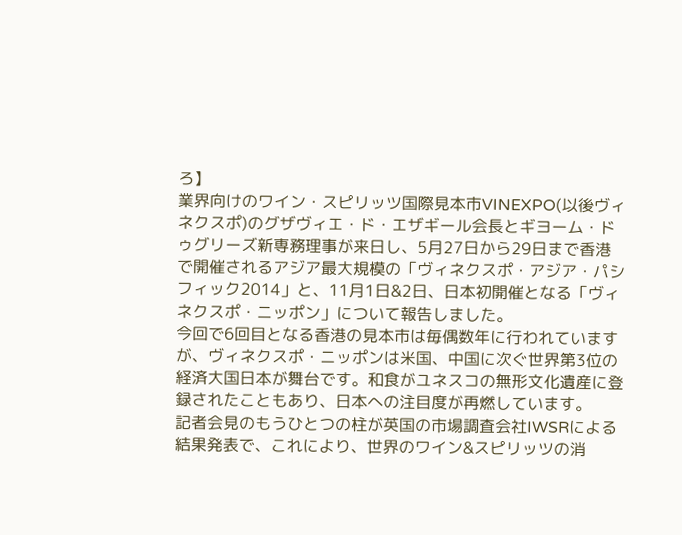ろ】
業界向けのワイン・スピリッツ国際見本市VINEXPO(以後ヴィネクスポ)のグザヴィエ・ド・エザギール会長とギヨーム・ドゥグリーズ新専務理事が来日し、5月27日から29日まで香港で開催されるアジア最大規模の「ヴィネクスポ・アジア・パシフィック2014」と、11月1日&2日、日本初開催となる「ヴィネクスポ・ニッポン」について報告しました。
今回で6回目となる香港の見本市は毎偶数年に行われていますが、ヴィネクスポ・ニッポンは米国、中国に次ぐ世界第3位の経済大国日本が舞台です。和食がユネスコの無形文化遺産に登録されたこともあり、日本への注目度が再燃しています。
記者会見のもうひとつの柱が英国の市場調査会社IWSRによる結果発表で、これにより、世界のワイン&スピリッツの消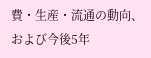費・生産・流通の動向、および今後5年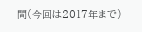間(今回は2017年まで)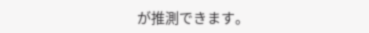が推測できます。